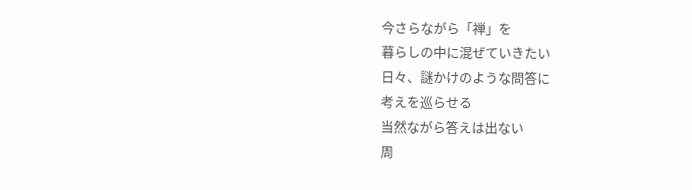今さらながら「禅」を
暮らしの中に混ぜていきたい
日々、謎かけのような問答に
考えを巡らせる
当然ながら答えは出ない
周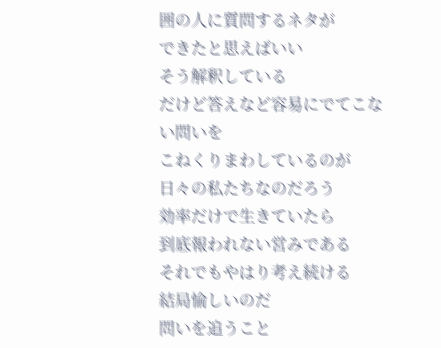囲の人に質問するネタが
できたと思えばいい
そう解釈している
だけど答えなど容易にでてこない問いを
こねくりまわしているのが
日々の私たちなのだろう
効率だけで生きていたら
到底報われない営みである
それでもやはり考え続ける
結局愉しいのだ
問いを追うこと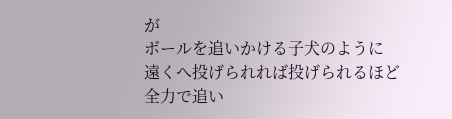が
ボールを追いかける子犬のように
遠くへ投げられれば投げられるほど
全力で追い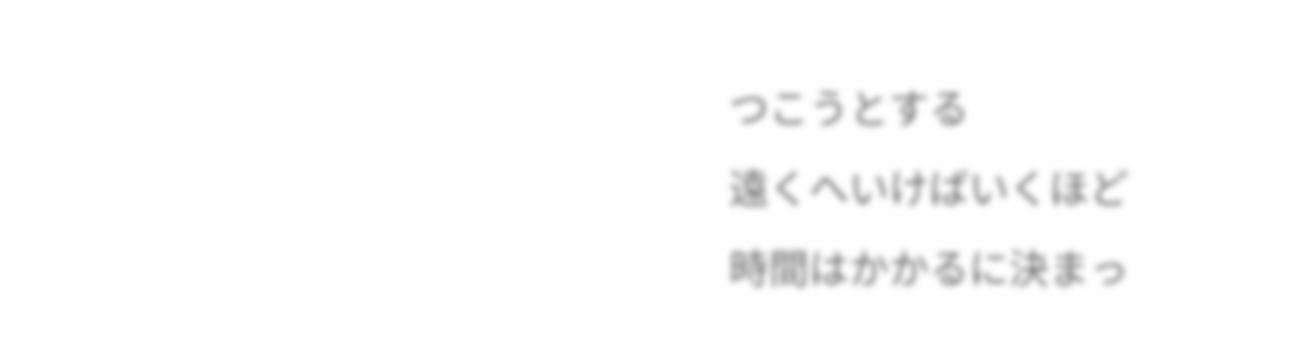つこうとする
遠くへいけばいくほど
時間はかかるに決まっ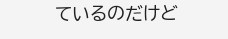ているのだけど